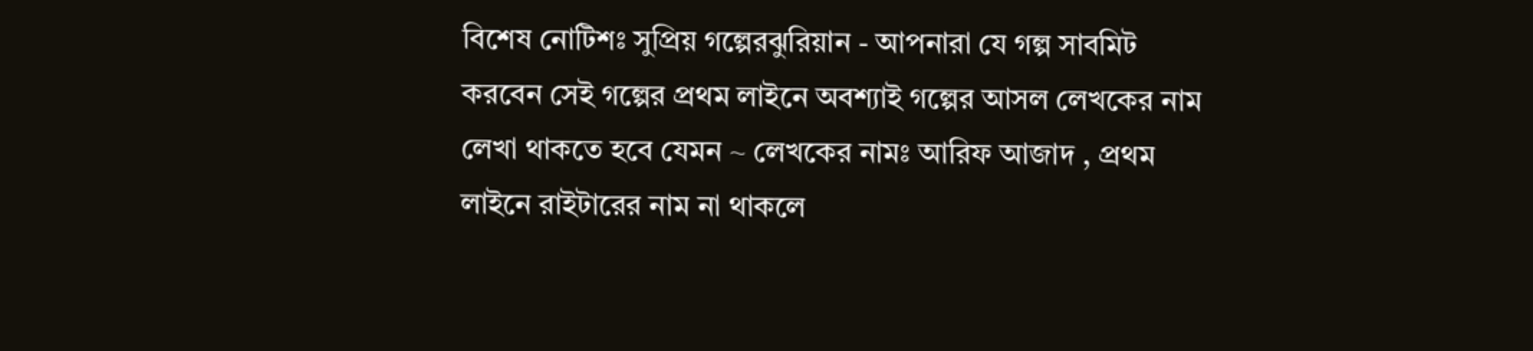বিশেষ নোটিশঃ সুপ্রিয় গল্পেরঝুরিয়ান - আপনারা যে গল্প সাবমিট করবেন সেই গল্পের প্রথম লাইনে অবশ্যাই গল্পের আসল লেখকের নাম লেখা থাকতে হবে যেমন ~ লেখকের নামঃ আরিফ আজাদ , প্রথম লাইনে রাইটারের নাম না থাকলে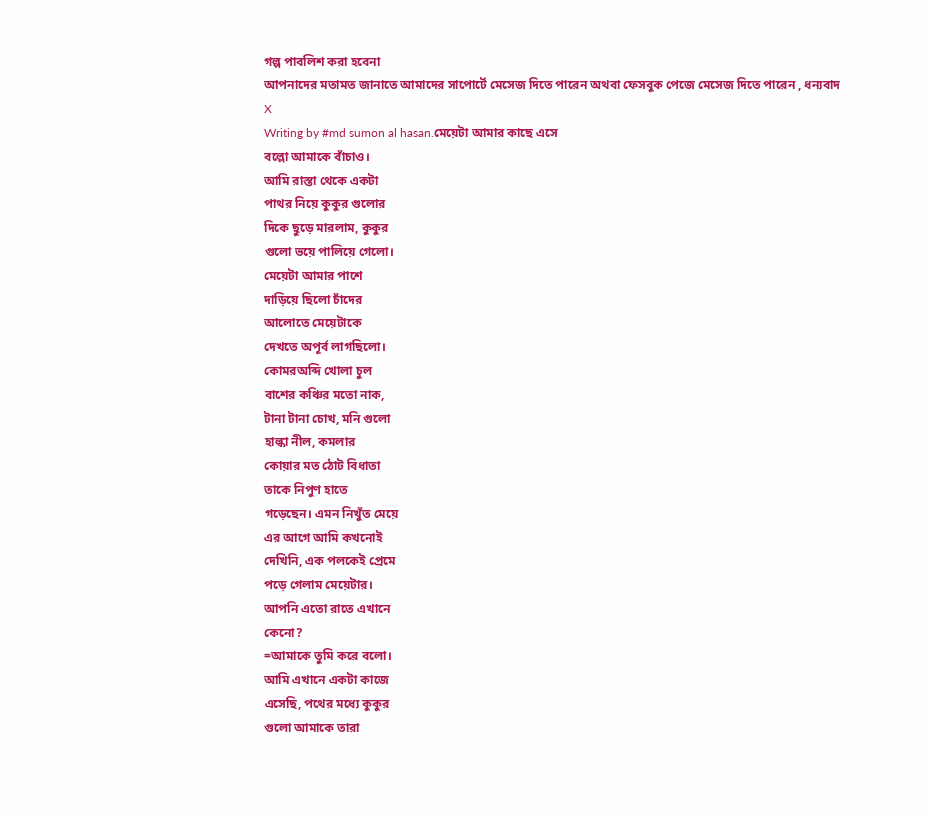গল্প পাবলিশ করা হবেনা
আপনাদের মতামত জানাতে আমাদের সাপোর্টে মেসেজ দিতে পারেন অথবা ফেসবুক পেজে মেসেজ দিতে পারেন , ধন্যবাদ
X
Writing by #md sumon al hasan.মেয়েটা আমার কাছে এসে
বল্লো আমাকে বাঁচাও।
আমি রাস্তা থেকে একটা
পাথর নিয়ে কুকুর গুলোর
দিকে ছুড়ে মারলাম, কুকুর
গুলো ভয়ে পালিয়ে গেলো।
মেয়েটা আমার পাশে
দাড়িয়ে ছিলো চাঁদের
আলোতে মেয়েটাকে
দেখতে অপূর্ব লাগছিলো।
কোমরঅব্দি খোলা চুল
বাশের কঞ্চির মতো নাক,
টানা টানা চোখ, মনি গুলো
হাল্কা নীল, কমলার
কোয়ার মত ঠোট বিধাতা
তাকে নিপুণ হাতে
গড়েছেন। এমন নিখুঁত মেয়ে
এর আগে আমি কখনোই
দেখিনি, এক পলকেই প্রেমে
পড়ে গেলাম মেয়েটার।
আপনি এতো রাতে এখানে
কেনো?
=আমাকে তুমি করে বলো।
আমি এখানে একটা কাজে
এসেছি, পথের মধ্যে কুকুর
গুলো আমাকে তারা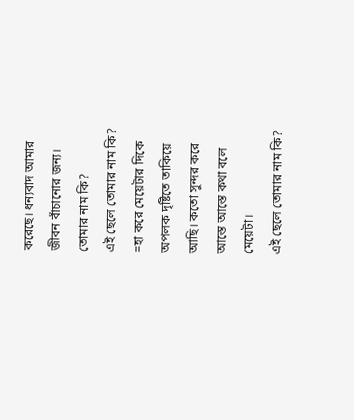করেছে। ধন্যবাদ আমার
জীবন বাঁচানোর জন্য।
তোমার নাম কি?
এই ছেলে তোমার নাম কি?
=হা করে মেয়েটার দিকে
অপলক দৃষ্টিতে তাকিয়ে
আছি। কতো সুন্দর করে
আস্তে আস্তে কথা বলে
মেয়েটা।
এই ছেলে তোমার নাম কি?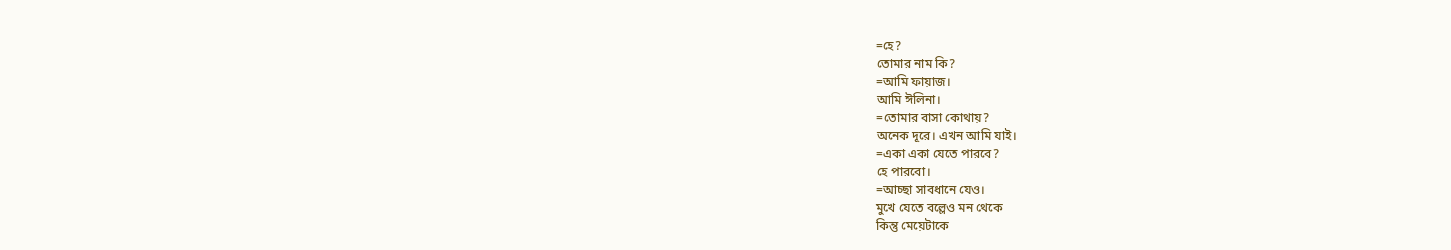=হে?
তোমার নাম কি?
=আমি ফায়াজ।
আমি ঈলিনা।
=তোমার বাসা কোথায়?
অনেক দূরে। এখন আমি যাই।
=একা একা যেতে পারবে?
হে পারবো।
=আচ্ছা সাবধানে যেও।
মুখে যেতে বল্লেও মন থেকে
কিন্তু মেয়েটাকে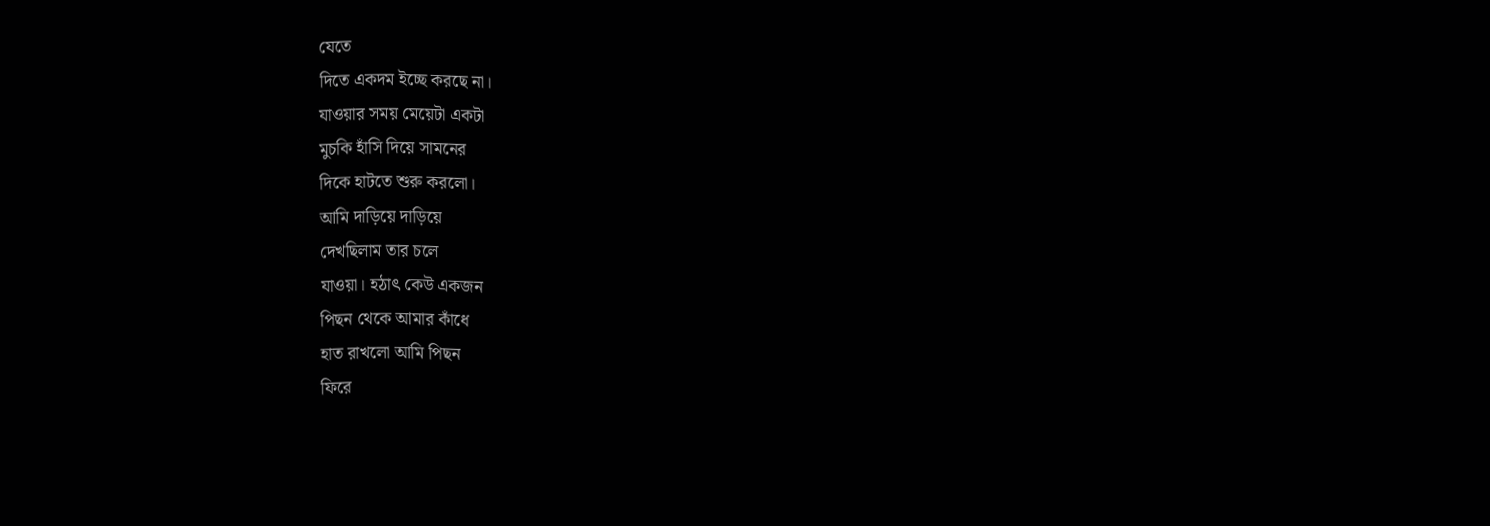যেতে
দিতে একদম ইচ্ছে করছে না।
যাওয়ার সময় মেয়েটা একটা
মুচকি হাঁসি দিয়ে সামনের
দিকে হাটতে শুরু করলো।
আমি দাড়িয়ে দাড়িয়ে
দেখছিলাম তার চলে
যাওয়া। হঠাৎ কেউ একজন
পিছন থেকে আমার কাঁধে
হাত রাখলো আমি পিছন
ফিরে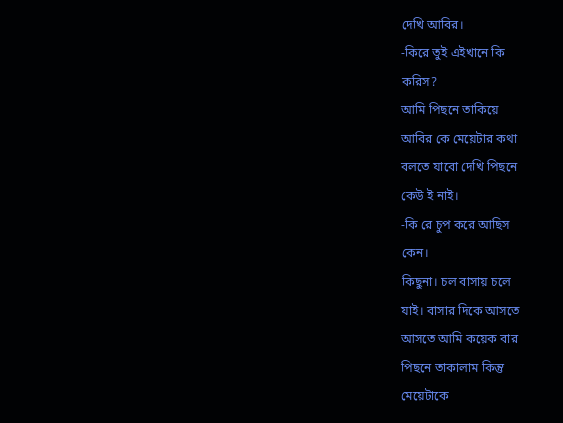দেখি আবির।
-কিরে তুই এইখানে কি
করিস?
আমি পিছনে তাকিয়ে
আবির কে মেয়েটার কথা
বলতে যাবো দেখি পিছনে
কেউ ই নাই।
-কি রে চুপ করে আছিস
কেন।
কিছুনা। চল বাসায় চলে
যাই। বাসার দিকে আসতে
আসতে আমি কয়েক বার
পিছনে তাকালাম কিন্তু
মেয়েটাকে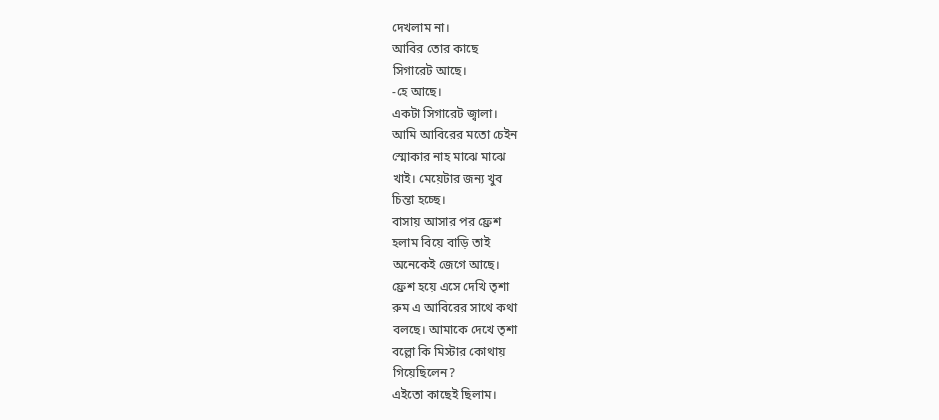দেখলাম না।
আবির তোর কাছে
সিগারেট আছে।
-হে আছে।
একটা সিগারেট জ্বালা।
আমি আবিরের মতো চেইন
স্মোকার নাহ মাঝে মাঝে
খাই। মেয়েটার জন্য খুব
চিন্তা হচ্ছে।
বাসায় আসার পর ফ্রেশ
হলাম বিয়ে বাড়ি তাই
অনেকেই জেগে আছে।
ফ্রেশ হয়ে এসে দেখি তৃশা
রুম এ আবিরের সাথে কথা
বলছে। আমাকে দেখে তৃশা
বল্লো কি মিস্টার কোথায়
গিয়েছিলেন?
এইতো কাছেই ছিলাম।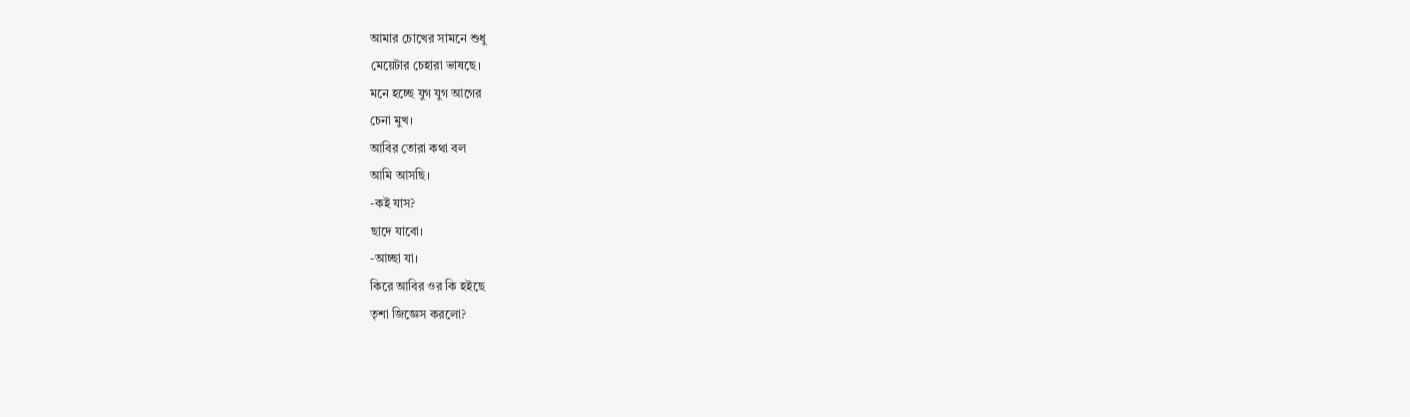আমার চোখের সামনে শুধু
মেয়েটার চেহারা ভাষছে।
মনে হচ্ছে যুগ যুগ আগের
চেনা মুখ।
আবির তোরা কথা বল
আমি আসছি।
-কই যাস?
ছাদে যাবো।
-আচ্ছা যা।
কিরে আবির ওর কি হইছে
তৃশা জিজ্ঞেস করলো?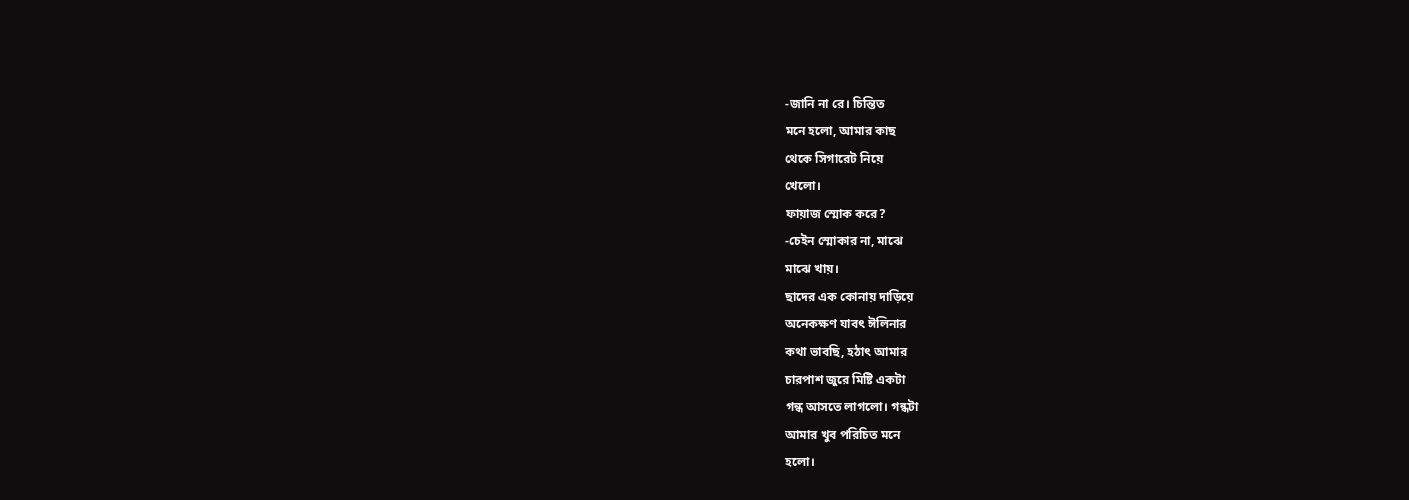-জানি না রে। চিন্তিত
মনে হলো, আমার কাছ
থেকে সিগারেট নিয়ে
খেলো।
ফায়াজ স্মোক করে?
-চেইন স্মোকার না, মাঝে
মাঝে খায়।
ছাদের এক কোনায় দাড়িয়ে
অনেকক্ষণ যাবৎ ঈলিনার
কথা ভাবছি, হঠাৎ আমার
চারপাশ জুরে মিষ্টি একটা
গন্ধ আসতে লাগলো। গন্ধটা
আমার খুব পরিচিত মনে
হলো।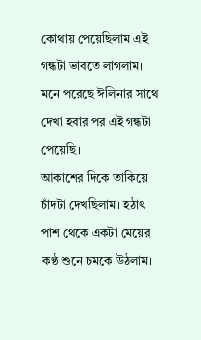কোথায় পেয়েছিলাম এই
গন্ধটা ভাবতে লাগলাম।
মনে পরেছে ঈলিনার সাথে
দেখা হবার পর এই গন্ধটা
পেয়েছি।
আকাশের দিকে তাকিয়ে
চাঁদটা দেখছিলাম। হঠাৎ
পাশ থেকে একটা মেয়ের
কণ্ঠ শুনে চমকে উঠলাম।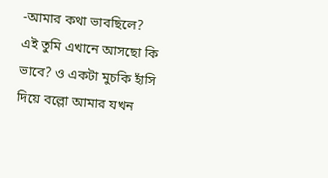-আমার কথা ভাবছিলে?
এই তুমি এখানে আসছো কি
ভাবে? ও একটা মুচকি হাঁসি
দিয়ে বল্লো আমার যখন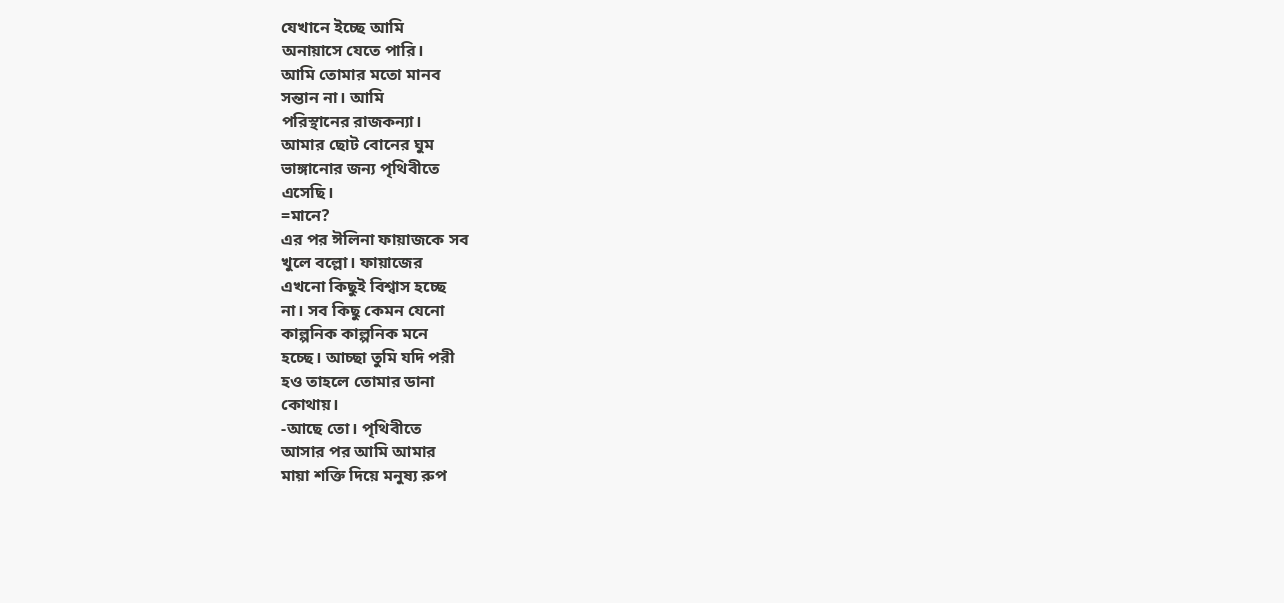যেখানে ইচ্ছে আমি
অনায়াসে যেতে পারি।
আমি তোমার মতো মানব
সন্তান না। আমি
পরিস্থানের রাজকন্যা।
আমার ছোট বোনের ঘুম
ভাঙ্গানোর জন্য পৃথিবীতে
এসেছি।
=মানে?
এর পর ঈলিনা ফায়াজকে সব
খুলে বল্লো। ফায়াজের
এখনো কিছুই বিশ্বাস হচ্ছে
না। সব কিছু কেমন যেনো
কাল্পনিক কাল্পনিক মনে
হচ্ছে। আচ্ছা তুমি যদি পরী
হও তাহলে তোমার ডানা
কোথায়।
-আছে তো। পৃথিবীতে
আসার পর আমি আমার
মায়া শক্তি দিয়ে মনুষ্য রুপ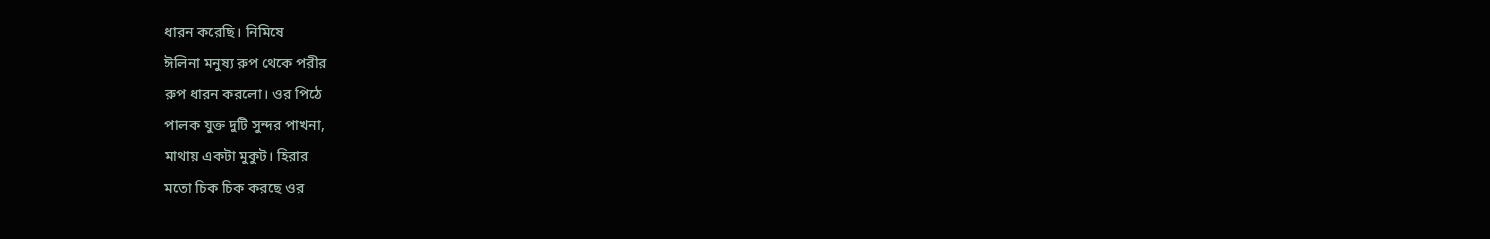ধারন করেছি। নিমিষে
ঈলিনা মনুষ্য রুপ থেকে পরীর
রুপ ধারন করলো। ওর পিঠে
পালক যুক্ত দুটি সুন্দর পাখনা,
মাথায় একটা মুকুট। হিরার
মতো চিক চিক করছে ওর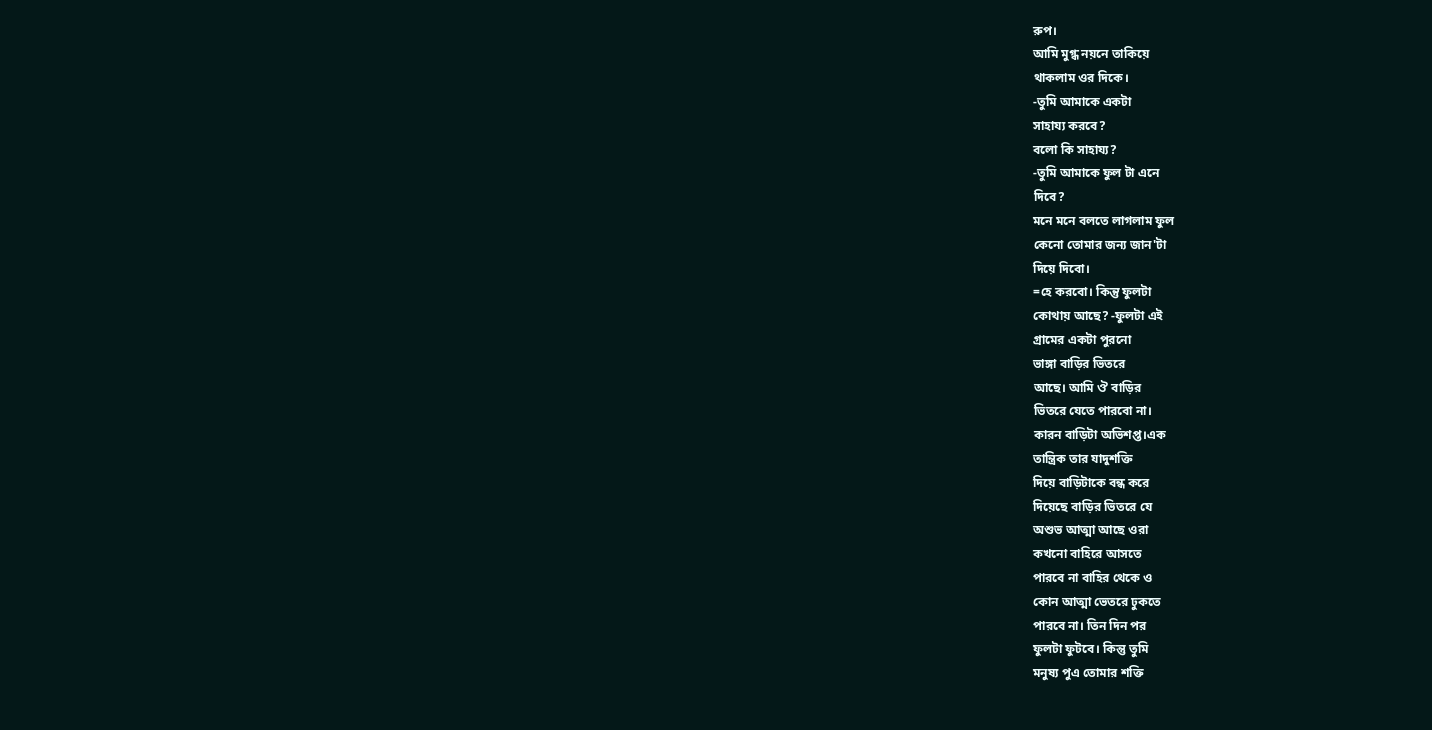রুপ।
আমি মুগ্ধ নয়নে তাকিয়ে
থাকলাম ওর দিকে।
-তুমি আমাকে একটা
সাহায্য করবে?
বলো কি সাহায্য?
-তুমি আমাকে ফুল টা এনে
দিবে?
মনে মনে বলতে লাগলাম ফুল
কেনো তোমার জন্য জান'টা
দিয়ে দিবো।
=হে করবো। কিন্তু ফুলটা
কোথায় আছে? -ফুলটা এই
গ্রামের একটা পুরনো
ভাঙ্গা বাড়ির ভিতরে
আছে। আমি ঔ বাড়ির
ভিতরে যেতে পারবো না।
কারন বাড়িটা অভিশপ্ত।এক
তান্ত্রিক তার যাদুশক্তি
দিয়ে বাড়িটাকে বন্ধ করে
দিয়েছে বাড়ির ভিতরে যে
অশুভ আত্মা আছে ওরা
কখনো বাহিরে আসতে
পারবে না বাহির থেকে ও
কোন আত্মা ভেতরে ঢুকতে
পারবে না। তিন দিন পর
ফুলটা ফুটবে। কিন্তু তুমি
মনুষ্য পুএ তোমার শক্তি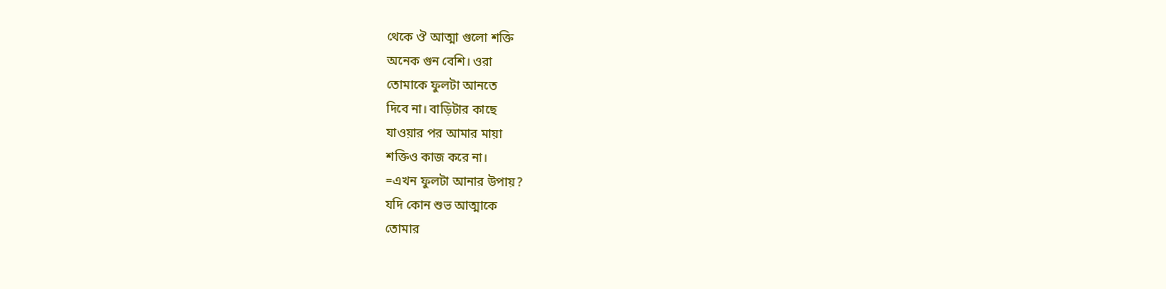থেকে ঔ আত্মা গুলো শক্তি
অনেক গুন বেশি। ওরা
তোমাকে ফুলটা আনতে
দিবে না। বাড়িটার কাছে
যাওয়ার পর আমার মায়া
শক্তিও কাজ করে না।
=এখন ফুলটা আনার উপায়?
যদি কোন শুভ আত্মাকে
তোমার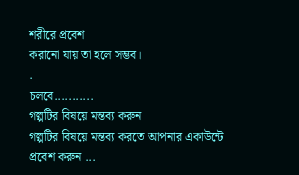শরীরে প্রবেশ
করানো যায় তা হলে সম্ভব।
.
চলবে...........
গল্পটির বিষয়ে মন্তব্য করুন
গল্পটির বিষয়ে মন্তব্য করতে আপনার একাউন্টে প্রবেশ করুন ...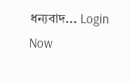ধন্যবাদ... Login Now